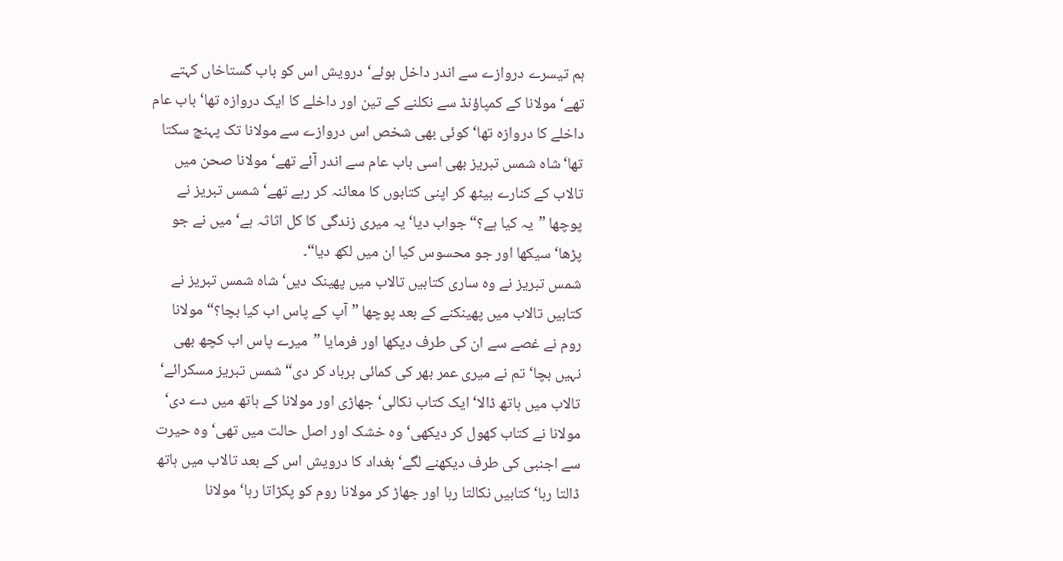ہم تیسرے دروازے سے اندر داخل ہوئے‘ درویش اس کو باب گستاخاں کہتے تھے‘ مولانا کے کمپاؤنڈ سے نکلنے کے تین اور داخلے کا ایک دروازہ تھا‘ باب عام داخلے کا دروازہ تھا‘ کوئی بھی شخص اس دروازے سے مولانا تک پہنچ سکتا تھا‘شاہ شمس تبریز بھی اسی باب عام سے اندر آئے تھے‘ مولانا صحن میں تالاب کے کنارے بیٹھ کر اپنی کتابوں کا معائنہ کر رہے تھے‘ شمس تبریز نے پوچھا ”یہ کیا ہے؟“ جواب دیا‘ یہ میری زندگی کا کل اثاثہ ہے‘ میں نے جو پڑھا‘ سیکھا اور جو محسوس کیا ان میں لکھ دیا“۔
شمس تبریز نے وہ ساری کتابیں تالاب میں پھینک دیں‘ شاہ شمس تبریز نے کتابیں تالاب میں پھینکنے کے بعد پوچھا ”آپ کے پاس اب کیا بچا؟“ مولانا روم نے غصے سے ان کی طرف دیکھا اور فرمایا ”میرے پاس اب کچھ بھی نہیں بچا‘ تم نے میری عمر بھر کی کمائی برباد کر دی“ شمس تبریز مسکرائے‘ تالاب میں ہاتھ ڈالا‘ ایک کتاب نکالی‘ جھاڑی اور مولانا کے ہاتھ میں دے دی‘ مولانا نے کتاب کھول کر دیکھی‘ وہ خشک اور اصل حالت میں تھی‘ وہ حیرت سے اجنبی کی طرف دیکھنے لگے‘ بغداد کا درویش اس کے بعد تالاب میں ہاتھ ڈالتا رہا‘ کتابیں نکالتا رہا اور جھاڑ کر مولانا روم کو پکڑاتا رہا‘ مولانا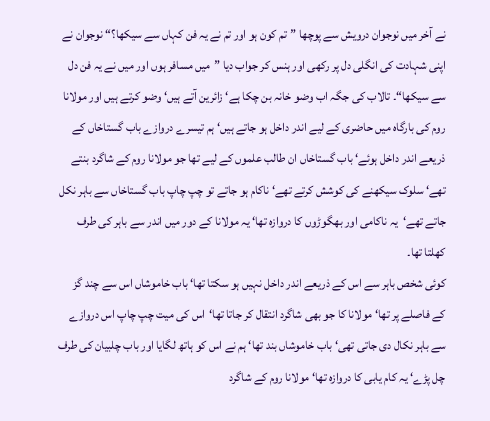نے آخر میں نوجوان درویش سے پوچھا ”تم کون ہو اور تم نے یہ فن کہاں سے سیکھا؟“ نوجوان نے اپنی شہادت کی انگلی دل پر رکھی اور ہنس کر جواب دیا ”میں مسافر ہوں اور میں نے یہ فن دل سے سیکھا“۔ تالاب کی جگہ اب وضو خانہ بن چکا ہے‘ زائرین آتے ہیں‘ وضو کرتے ہیں اور مولانا روم کی بارگاہ میں حاضری کے لیے اندر داخل ہو جاتے ہیں‘ ہم تیسرے دروازے باب گستاخاں کے ذریعے اندر داخل ہوئے‘ باب گستاخاں ان طالب علموں کے لیے تھا جو مولانا روم کے شاگرد بنتے تھے‘ سلوک سیکھنے کی کوشش کرتے تھے‘ ناکام ہو جاتے تو چپ چاپ باب گستاخاں سے باہر نکل جاتے تھے‘یہ ناکامی اور بھگوڑوں کا دروازہ تھا‘ یہ مولانا کے دور میں اندر سے باہر کی طرف کھلتا تھا۔
کوئی شخص باہر سے اس کے ذریعے اندر داخل نہیں ہو سکتا تھا‘ باب خاموشاں اس سے چند گز کے فاصلے پر تھا‘ مولانا کا جو بھی شاگرد انتقال کر جاتا تھا‘اس کی میت چپ چاپ اس دروازے سے باہر نکال دی جاتی تھی‘ باب خاموشاں بند تھا‘ ہم نے اس کو ہاتھ لگایا اور باب چلبیان کی طرف چل پڑے‘ یہ کام یابی کا دروازہ تھا‘ مولانا روم کے شاگرد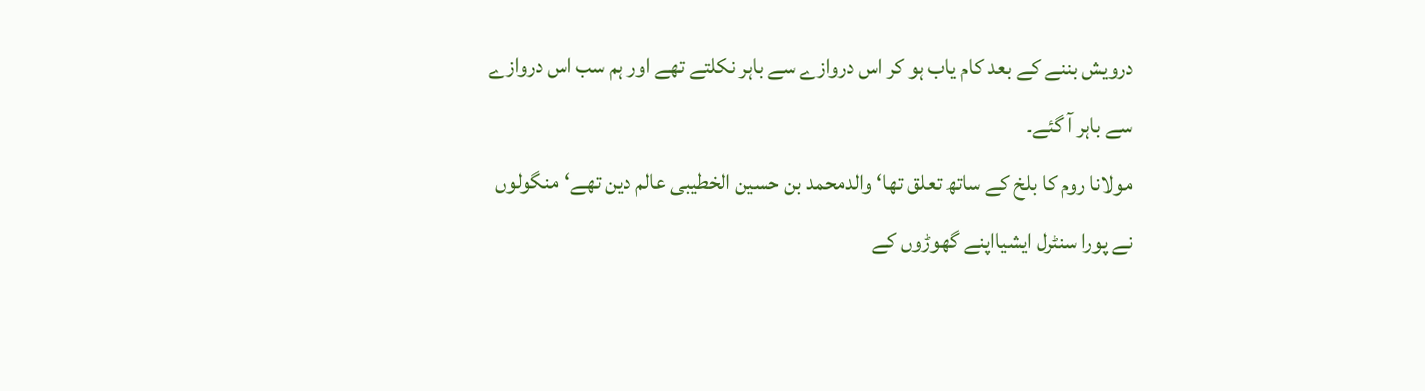درویش بننے کے بعد کام یاب ہو کر اس دروازے سے باہر نکلتے تھے اور ہم سب اس دروازے سے باہر آ گئے۔
مولانا روم کا بلخ کے ساتھ تعلق تھا‘ والدمحمد بن حسین الخطیبی عالم دین تھے‘منگولوں نے پورا سنٹرل ایشیااپنے گھوڑوں کے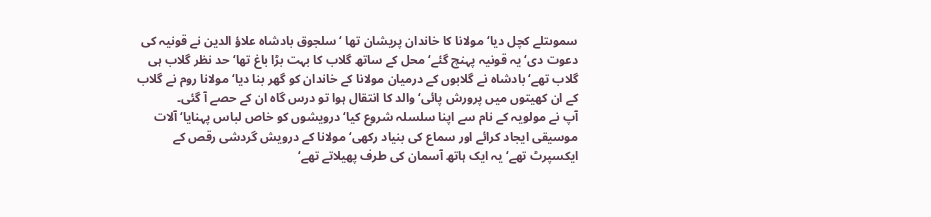سموںتلے کچل دیا‘ مولانا کا خاندان پریشان تھا ‘ سلجوق بادشاہ علاؤ الدین نے قونیہ کی دعوت دی‘ یہ قونیہ پہنچ گئے‘ محل کے ساتھ گلاب کا بہت بڑا باغ تھا‘ حد نظر گلاب ہی گلاب تھے‘ بادشاہ نے گلابوں کے درمیان مولانا کے خاندان کو گھر بنا دیا‘ مولانا روم نے گلاب کے ان کھیتوں میں پرورش پائی‘ والد کا انتقال ہوا تو درس گاہ ان کے حصے آ گئی۔
آپ نے مولویہ کے نام سے اپنا سلسلہ شروع کیا‘ درویشوں کو خاص لباس پہنایا‘ آلات موسیقی ایجاد کرائے اور سماع کی بنیاد رکھی‘ مولانا کے درویش گردشی رقص کے ایکسپرٹ تھے‘ یہ ایک ہاتھ آسمان کی طرف پھیلاتے تھے‘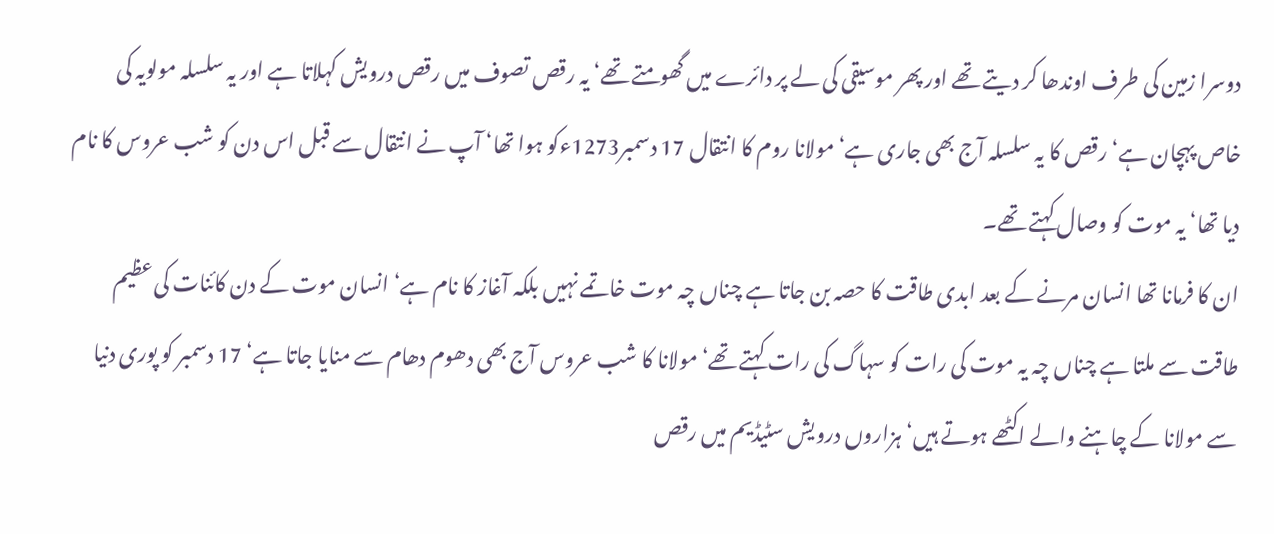دوسرا زمین کی طرف اوندھا کر دیتے تھے اور پھر موسیقی کی لے پر دائرے میں گھومتے تھے‘ یہ رقص تصوف میں رقص درویش کہلاتا ہے اور یہ سلسلہ مولویہ کی خاص پہچان ہے‘رقص کا یہ سلسلہ آج بھی جاری ہے‘ مولانا روم کا انتقال 17 دسمبر1273ءکو ہوا تھا‘ آپ نے انتقال سے قبل اس دن کو شب عروس کا نام دیا تھا‘ یہ موت کو وصال کہتے تھے۔
ان کا فرمانا تھا انسان مرنے کے بعد ابدی طاقت کا حصہ بن جاتا ہے چناں چہ موت خاتمے نہیں بلکہ آغاز کا نام ہے‘ انسان موت کے دن کائنات کی عظیم طاقت سے ملتا ہے چناں چہ یہ موت کی رات کو سہاگ کی رات کہتے تھے‘ مولانا کا شب عروس آج بھی دھوم دھام سے منایا جاتا ہے‘ 17 دسمبر کو پوری دنیا سے مولانا کے چاہنے والے اکٹھے ہوتے ہیں‘ ہزاروں درویش سٹیڈیم میں رقص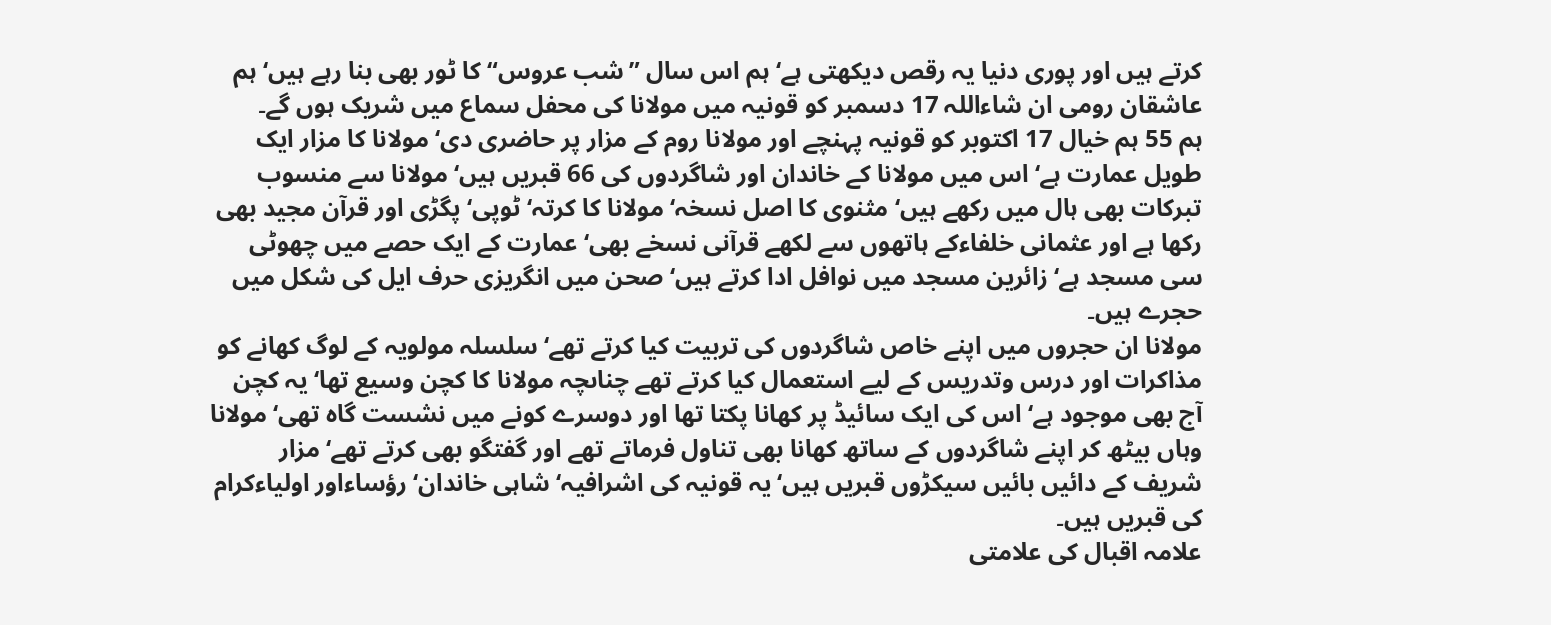کرتے ہیں اور پوری دنیا یہ رقص دیکھتی ہے‘ ہم اس سال ”شب عروس“ کا ٹور بھی بنا رہے ہیں‘ ہم عاشقان رومی ان شاءاللہ 17 دسمبر کو قونیہ میں مولانا کی محفل سماع میں شریک ہوں گے۔
ہم 55 ہم خیال 17 اکتوبر کو قونیہ پہنچے اور مولانا روم کے مزار پر حاضری دی‘ مولانا کا مزار ایک طویل عمارت ہے‘ اس میں مولانا کے خاندان اور شاگردوں کی 66 قبریں ہیں‘ مولانا سے منسوب تبرکات بھی ہال میں رکھے ہیں‘ مثنوی کا اصل نسخہ‘ مولانا کا کرتہ‘ ٹوپی‘ پگڑی اور قرآن مجید بھی رکھا ہے اور عثمانی خلفاءکے ہاتھوں سے لکھے قرآنی نسخے بھی‘ عمارت کے ایک حصے میں چھوٹی سی مسجد ہے‘ زائرین مسجد میں نوافل ادا کرتے ہیں‘ صحن میں انگریزی حرف ایل کی شکل میں حجرے ہیں۔
مولانا ان حجروں میں اپنے خاص شاگردوں کی تربیت کیا کرتے تھے‘ سلسلہ مولویہ کے لوگ کھانے کو مذاکرات اور درس وتدریس کے لیے استعمال کیا کرتے تھے چناںچہ مولانا کا کچن وسیع تھا‘ یہ کچن آج بھی موجود ہے‘ اس کی ایک سائیڈ پر کھانا پکتا تھا اور دوسرے کونے میں نشست گاہ تھی‘ مولانا وہاں بیٹھ کر اپنے شاگردوں کے ساتھ کھانا بھی تناول فرماتے تھے اور گفتگو بھی کرتے تھے‘مزار شریف کے دائیں بائیں سیکڑوں قبریں ہیں‘ یہ قونیہ کی اشرافیہ‘ شاہی خاندان‘ رؤساءاور اولیاءکرام کی قبریں ہیں۔
علامہ اقبال کی علامتی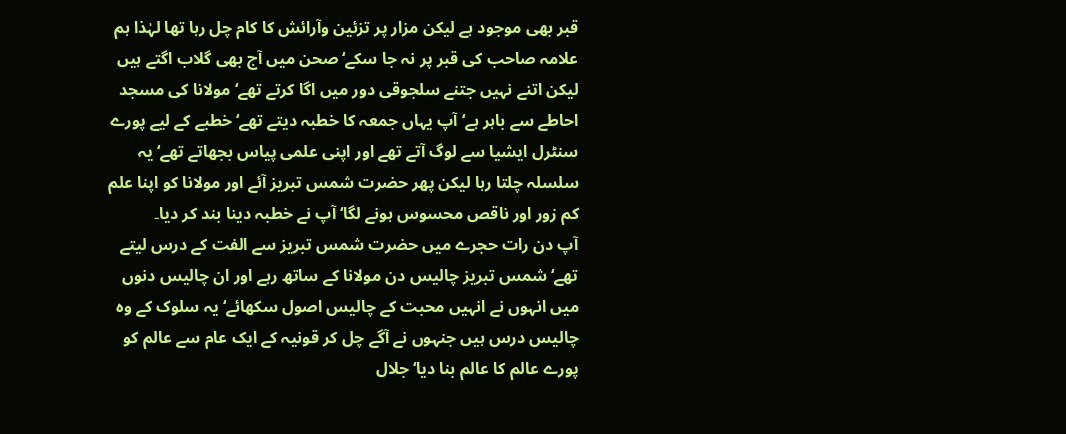قبر بھی موجود ہے لیکن مزار پر تزئین وآرائش کا کام چل رہا تھا لہٰذا ہم علامہ صاحب کی قبر پر نہ جا سکے‘ صحن میں آج بھی گلاب اگتے ہیں لیکن اتنے نہیں جتنے سلجوقی دور میں اگا کرتے تھے‘ مولانا کی مسجد احاطے سے باہر ہے‘ آپ یہاں جمعہ کا خطبہ دیتے تھے‘ خطبے کے لیے پورے سنٹرل ایشیا سے لوگ آتے تھے اور اپنی علمی پیاس بجھاتے تھے‘ یہ سلسلہ چلتا رہا لیکن پھر حضرت شمس تبریز آئے اور مولانا کو اپنا علم کم زور اور ناقص محسوس ہونے لگا‘ آپ نے خطبہ دینا بند کر دیا۔
آپ دن رات حجرے میں حضرت شمس تبریز سے الفت کے درس لیتے تھے‘ شمس تبریز چالیس دن مولانا کے ساتھ رہے اور ان چالیس دنوں میں انہوں نے انہیں محبت کے چالیس اصول سکھائے‘ یہ سلوک کے وہ چالیس درس ہیں جنہوں نے آگے چل کر قونیہ کے ایک عام سے عالم کو پورے عالم کا عالم بنا دیا‘ جلال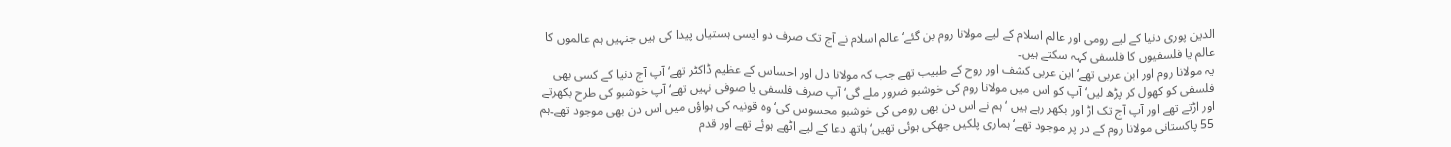الدین پوری دنیا کے لیے رومی اور عالم اسلام کے لیے مولانا روم بن گئے‘ عالم اسلام نے آج تک صرف دو ایسی ہستیاں پیدا کی ہیں جنہیں ہم عالموں کا عالم یا فلسفیوں کا فلسفی کہہ سکتے ہیں۔
یہ مولانا روم اور ابن عربی تھے‘ ابن عربی کشف اور روح کے طبیب تھے جب کہ مولانا دل اور احساس کے عظیم ڈاکٹر تھے‘ آپ آج دنیا کے کسی بھی فلسفی کو کھول کر پڑھ لیں‘ آپ کو اس میں مولانا روم کی خوشبو ضرور ملے گی‘ آپ صرف فلسفی یا صوفی نہیں تھے‘ آپ خوشبو کی طرح بکھرتے اور اڑتے تھے اور آپ آج تک اڑ اور بکھر رہے ہیں ‘ ہم نے اس دن بھی رومی کی خوشبو محسوس کی‘ وہ قونیہ کی ہواؤں میں اس دن بھی موجود تھے۔ہم 55 پاکستانی مولانا روم کے در پر موجود تھے‘ ہماری پلکیں جھکی ہوئی تھیں‘ ہاتھ دعا کے لیے اٹھے ہوئے تھے اور قدم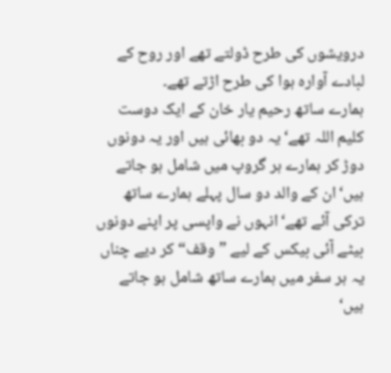درویشوں کی طرح ڈولتے تھے اور روح کے لبادے آوارہ ہوا کی طرح اڑتے تھے۔
ہمارے ساتھ رحیم یار خان کے ایک دوست کلیم اللہ تھے‘ یہ دو بھائی ہیں اور یہ دونوں دوڑ کر ہمارے ہر گروپ میں شامل ہو جاتے ہیں‘ ان کے والد دو سال پہلے ہمارے ساتھ ترکی آئے تھے‘ انہوں نے واپسی پر اپنے دونوں بیٹے آئی بیکس کے لیے ”وقف“ کر دیے چناں یہ ہر سفر میں ہمارے ساتھ شامل ہو جاتے ہیں‘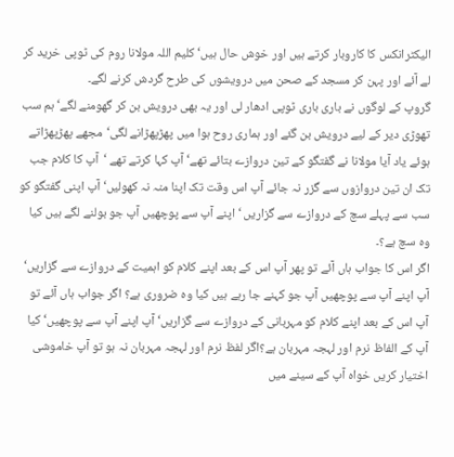الیکٹرانکس کا کاروبار کرتے ہیں اور خوش حال ہیں‘ کلیم اللہ مولانا روم کی ٹوپی خرید کر لے آئے اور پہن کر مسجد کے صحن میں درویشوں کی طرح گردش کرنے لگے۔
گروپ کے لوگوں نے باری باری ٹوپی ادھار لی اور یہ بھی درویش بن کر گھومنے لگے‘ ہم سب تھوڑی دیر کے لیے درویش بن گئے اور ہماری روح ہوا میں پھڑپھڑانے لگی‘مجھے پھڑپھڑاتے ہوئے یاد آیا مولانا نے گفتگو کے تین دروازے بتائے تھے‘ آپ کہا کرتے تھے ‘آپ کا کلام جب تک ان تین دروازوں سے گزر نہ جائے آپ اس وقت تک اپنا منہ نہ کھولیں‘ آپ اپنی گفتگو کو سب سے پہلے سچ کے دروازے سے گزاریں ‘ اپنے آپ سے پوچھیں آپ جو بولنے لگے ہیں کیا وہ سچ ہے؟۔
اگر اس کا جواب ہاں آئے تو پھر آپ اس کے بعد اپنے کلام کو اہمیت کے دروازے سے گزاریں‘ آپ اپنے آپ سے پوچھیں آپ جو کہنے جا رہے ہیں کیا وہ ضروری ہے؟ اگر جواب ہاں آئے تو آپ اس کے بعد اپنے کلام کو مہربانی کے دروازے سے گزاریں‘ آپ اپنے آپ سے پوچھیں‘ کیا آپ کے الفاظ نرم اور لہجہ مہربان ہے؟اگر لفظ نرم اور لہجہ مہربان نہ ہو تو آپ خاموشی اختیار کریں خواہ آپ کے سینے میں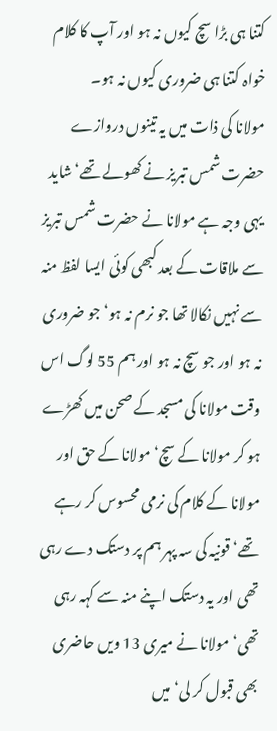کتنا ہی بڑا سچ کیوں نہ ہو اور آپ کا کلام خواہ کتنا ہی ضروری کیوں نہ ہو۔
مولانا کی ذات میں یہ تینوں دروازے حضرت شمس تبریز نے کھولے تھے‘ شاید یہی وجہ ہے مولانا نے حضرت شمس تبریز سے ملاقات کے بعد کبھی کوئی ایسا لفظ منہ سے نہیں نکالا تھا جو نرم نہ ہو‘ جو ضروری نہ ہو اور جو سچ نہ ہو اور ہم 55 لوگ اس وقت مولانا کی مسجد کے صحن میں کھڑے ہو کر مولانا کے سچ‘ مولانا کے حق اور مولانا کے کلام کی نرمی محسوس کر رہے تھے‘ قونیہ کی سہ پہر ہم پر دستک دے رہی تھی اور یہ دستک اپنے منہ سے کہہ رہی تھی‘ مولانا نے میری 13 ویں حاضری بھی قبول کر لی‘ میں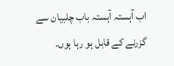اب آہستہ آہستہ باب چلبیان سے گزرنے کے قابل ہو رہا ہوں۔